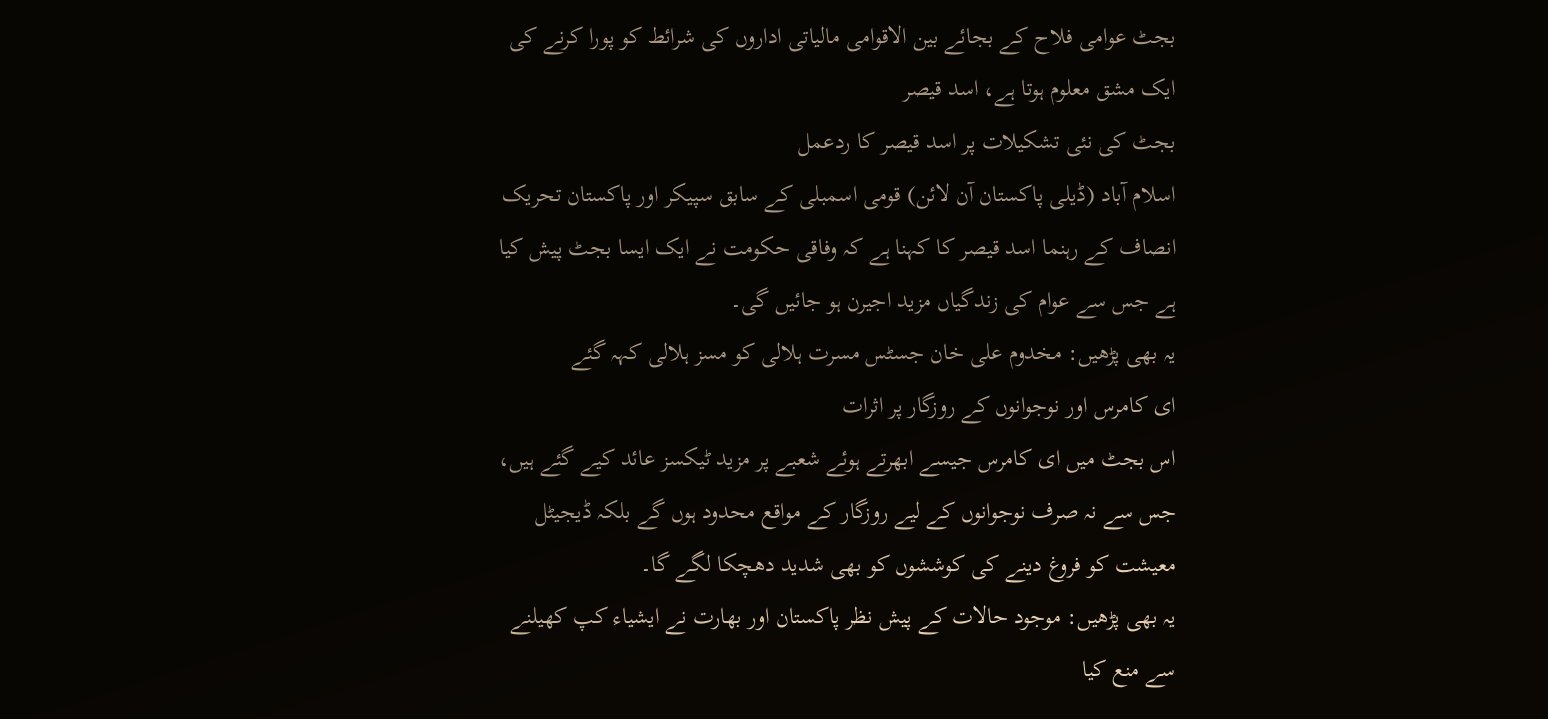بجٹ عوامی فلاح کے بجائے بین الاقوامی مالیاتی اداروں کی شرائط کو پورا کرنے کی ایک مشق معلوم ہوتا ہے، اسد قیصر
بجٹ کی نئی تشکیلات پر اسد قیصر کا ردعمل
اسلام آباد (ڈیلی پاکستان آن لائن) قومی اسمبلی کے سابق سپیکر اور پاکستان تحریک انصاف کے رہنما اسد قیصر کا کہنا ہے کہ وفاقی حکومت نے ایک ایسا بجٹ پیش کیا ہے جس سے عوام کی زندگیاں مزید اجیرن ہو جائیں گی۔
یہ بھی پڑھیں: مخدوم علی خان جسٹس مسرت ہلالی کو مسز ہلالی کہہ گئے
ای کامرس اور نوجوانوں کے روزگار پر اثرات
اس بجٹ میں ای کامرس جیسے ابھرتے ہوئے شعبے پر مزید ٹیکسز عائد کیے گئے ہیں، جس سے نہ صرف نوجوانوں کے لیے روزگار کے مواقع محدود ہوں گے بلکہ ڈیجیٹل معیشت کو فروغ دینے کی کوششوں کو بھی شدید دھچکا لگے گا۔
یہ بھی پڑھیں: موجود حالات کے پیش نظر پاکستان اور بھارت نے ایشیاء کپ کھیلنے سے منع کیا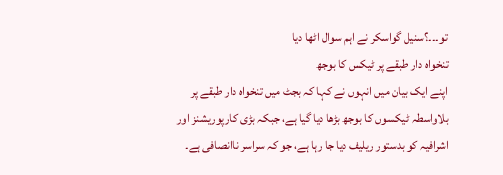تو۔۔۔؟سنیل گواسکر نے اہم سوال اٹھا دیا
تنخواہ دار طبقے پر ٹیکس کا بوجھ
اپنے ایک بیان میں انہوں نے کہا کہ بجٹ میں تنخواہ دار طبقے پر بلاواسطہ ٹیکسوں کا بوجھ بڑھا دیا گیا ہے، جبکہ بڑی کارپوریشنز اور اشرافیہ کو بدستور ریلیف دیا جا رہا ہے، جو کہ سراسر ناانصافی ہے۔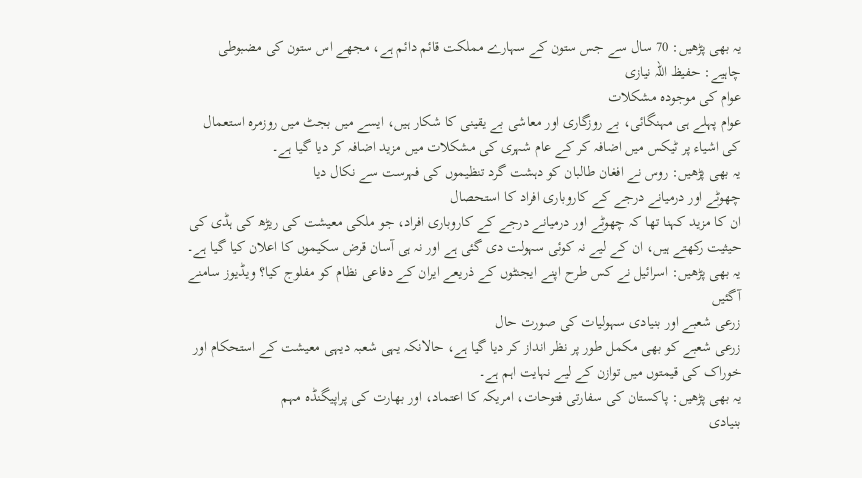یہ بھی پڑھیں: 70 سال سے جس ستون کے سہارے مملکت قائم دائم ہے، مجھے اس ستون کی مضبوطی چاہیے: حفیظ اللہ نیازی
عوام کی موجودہ مشکلات
عوام پہلے ہی مہنگائی، بے روزگاری اور معاشی بے یقینی کا شکار ہیں، ایسے میں بجٹ میں روزمرہ استعمال کی اشیاء پر ٹیکس میں اضافہ کر کے عام شہری کی مشکلات میں مزید اضافہ کر دیا گیا ہے۔
یہ بھی پڑھیں: روس نے افغان طالبان کو دہشت گرد تنظیموں کی فہرست سے نکال دیا
چھوٹے اور درمیانے درجے کے کاروباری افراد کا استحصال
ان کا مزید کہنا تھا کہ چھوٹے اور درمیانے درجے کے کاروباری افراد، جو ملکی معیشت کی ریڑھ کی ہڈی کی حیثیت رکھتے ہیں، ان کے لیے نہ کوئی سہولت دی گئی ہے اور نہ ہی آسان قرض سکیموں کا اعلان کیا گیا ہے۔
یہ بھی پڑھیں: اسرائیل نے کس طرح اپنے ایجنٹوں کے ذریعے ایران کے دفاعی نظام کو مفلوج کیا؟ ویڈیوز سامنے آگئیں
زرعی شعبے اور بنیادی سہولیات کی صورت حال
زرعی شعبے کو بھی مکمل طور پر نظر انداز کر دیا گیا ہے، حالانکہ یہی شعبہ دیہی معیشت کے استحکام اور خوراک کی قیمتوں میں توازن کے لیے نہایت اہم ہے۔
یہ بھی پڑھیں: پاکستان کی سفارتی فتوحات، امریکہ کا اعتماد، اور بھارت کی پراپیگنڈہ مہم
بنیادی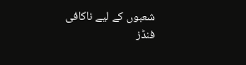شعبوں کے لیے ناکافی فنڈز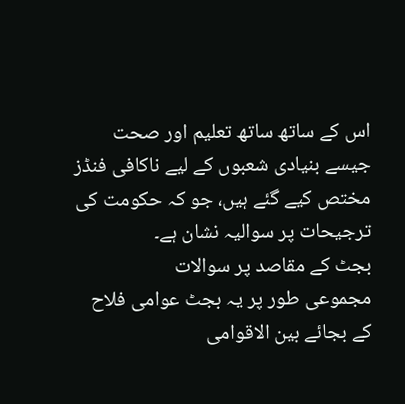اس کے ساتھ ساتھ تعلیم اور صحت جیسے بنیادی شعبوں کے لیے ناکافی فنڈز مختص کیے گئے ہیں، جو کہ حکومت کی ترجیحات پر سوالیہ نشان ہے۔
بجٹ کے مقاصد پر سوالات
مجموعی طور پر یہ بجٹ عوامی فلاح کے بجائے بین الاقوامی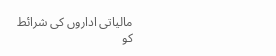مالیاتی اداروں کی شرائط کو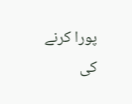پورا کرنے کی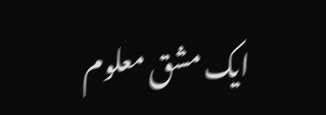ایک مشق معلوم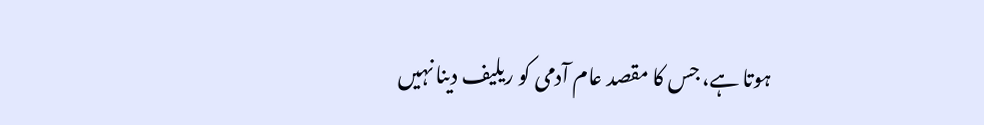ہوتا ہے، جس کا مقصد عام آدمی کو ریلیف دینا نہیں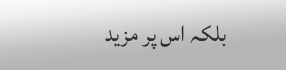بلکہ اس پر مزید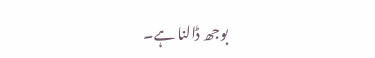بوجھ ڈالنا ہے۔